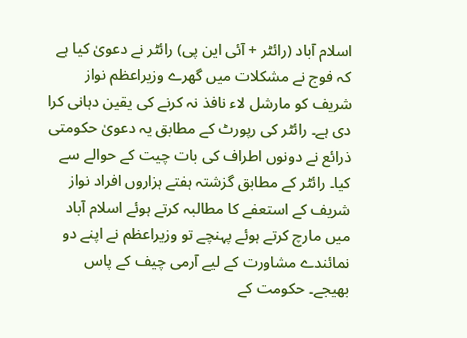اسلام آباد (رائٹر + آئی این پی) رائٹر نے دعویٰ کیا ہے کہ فوج نے مشکلات میں گھرے وزیراعظم نواز شریف کو مارشل لاء نافذ نہ کرنے کی یقین دہانی کرا دی ہے۔ رائٹر کی رپورٹ کے مطابق یہ دعویٰ حکومتی ذرائع نے دونوں اطراف کی بات چیت کے حوالے سے کیا۔ رائٹر کے مطابق گزشتہ ہفتے ہزاروں افراد نواز شریف کے استعفے کا مطالبہ کرتے ہوئے اسلام آباد میں مارچ کرتے ہوئے پہنچے تو وزیراعظم نے اپنے دو نمائندے مشاورت کے لیے آرمی چیف کے پاس بھیجے۔ حکومت کے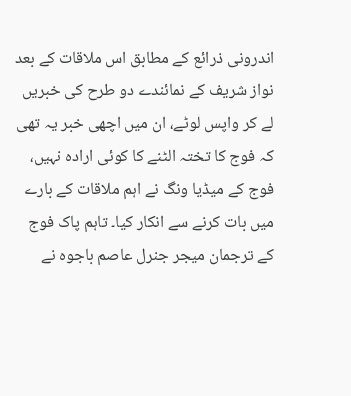اندرونی ذرائع کے مطابق اس ملاقات کے بعد نواز شریف کے نمائندے دو طرح کی خبریں لے کر واپس لوٹے، ان میں اچھی خبر یہ تھی کہ فوج کا تختہ الٹنے کا کوئی ارادہ نہیں، فوج کے میڈیا ونگ نے اہم ملاقات کے بارے میں بات کرنے سے انکار کیا۔ تاہم پاک فوج کے ترجمان میجر جنرل عاصم باجوہ نے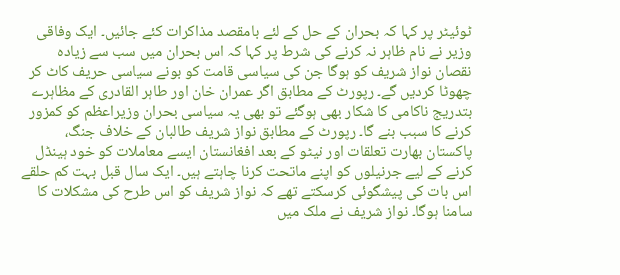ٹوئیٹر پر کہا کہ بحران کے حل کے لئے بامقصد مذاکرات کئے جائیں۔ ایک وفاقی وزیر نے نام ظاہر نہ کرنے کی شرط پر کہا کہ اس بحران میں سب سے زیادہ نقصان نواز شریف کو ہوگا جن کی سیاسی قامت کو بونے سیاسی حریف کاٹ کر چھوٹا کردیں گے۔ رپورٹ کے مطابق اگر عمران خان اور طاہر القادری کے مظاہرے بتدریج ناکامی کا شکار بھی ہوگئے تو بھی یہ سیاسی بحران وزیراعظم کو کمزور کرنے کا سبب بنے گا۔ رپورٹ کے مطابق نواز شریف طالبان کے خلاف جنگ، پاکستان بھارت تعلقات اور نیٹو کے بعد افغانستان ایسے معاملات کو خود ہینڈل کرنے کے لیے جرنیلوں کو اپنے ماتحت کرنا چاہتے ہیں۔ ایک سال قبل بہت کم حلقے اس بات کی پیشگوئی کرسکتے تھے کہ نواز شریف کو اس طرح کی مشکلات کا سامنا ہوگا۔ نواز شریف نے ملک میں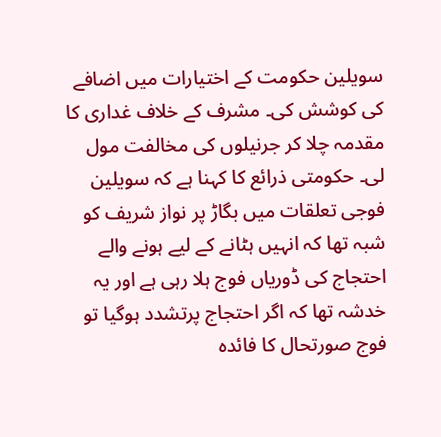سویلین حکومت کے اختیارات میں اضافے کی کوشش کی۔ مشرف کے خلاف غداری کا مقدمہ چلا کر جرنیلوں کی مخالفت مول لی۔ حکومتی ذرائع کا کہنا ہے کہ سویلین فوجی تعلقات میں بگاڑ پر نواز شریف کو شبہ تھا کہ انہیں ہٹانے کے لیے ہونے والے احتجاج کی ڈوریاں فوج ہلا رہی ہے اور یہ خدشہ تھا کہ اگر احتجاج پرتشدد ہوگیا تو فوج صورتحال کا فائدہ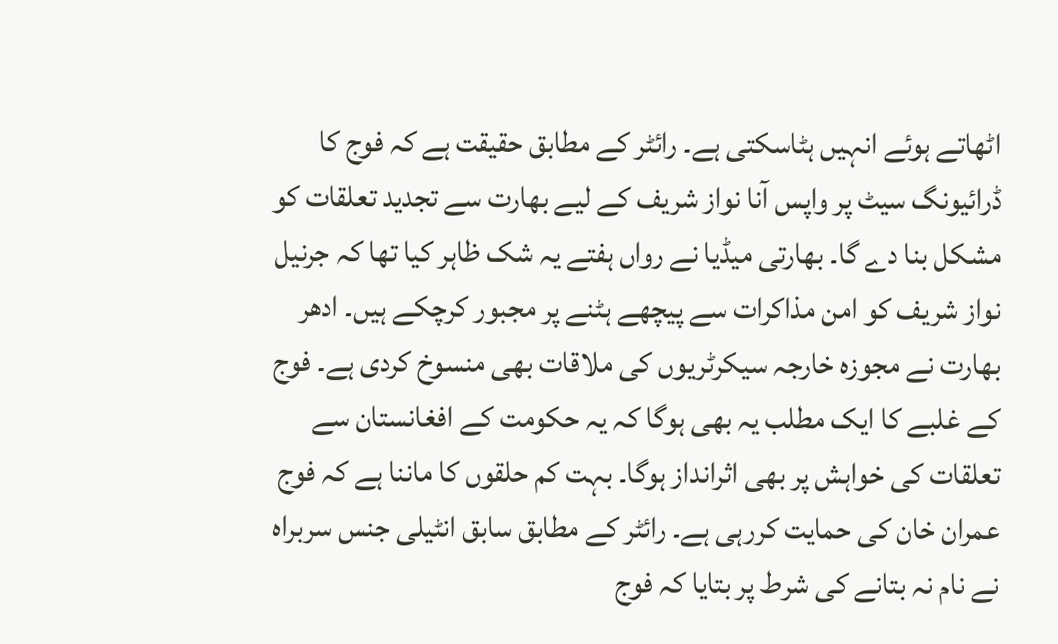اٹھاتے ہوئے انہیں ہٹاسکتی ہے۔ رائٹر کے مطابق حقیقت ہے کہ فوج کا ڈرائیونگ سیٹ پر واپس آنا نواز شریف کے لیے بھارت سے تجدید تعلقات کو مشکل بنا دے گا۔ بھارتی میڈیا نے رواں ہفتے یہ شک ظاہر کیا تھا کہ جرنیل نواز شریف کو امن مذاکرات سے پیچھے ہٹنے پر مجبور کرچکے ہیں۔ ادھر بھارت نے مجوزہ خارجہ سیکرٹریوں کی ملاقات بھی منسوخ کردی ہے۔ فوج کے غلبے کا ایک مطلب یہ بھی ہوگا کہ یہ حکومت کے افغانستان سے تعلقات کی خواہش پر بھی اثرانداز ہوگا۔ بہت کم حلقوں کا ماننا ہے کہ فوج عمران خان کی حمایت کررہی ہے۔ رائٹر کے مطابق سابق انٹیلی جنس سربراہ نے نام نہ بتانے کی شرط پر بتایا کہ فوج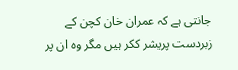جانتی ہے کہ عمران خان کچن کے زبردست پریشر ککر ہیں مگر وہ ان پر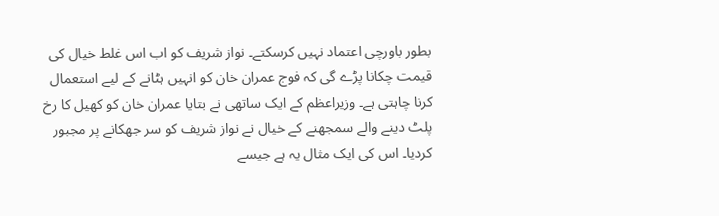بطور باورچی اعتماد نہیں کرسکتے۔ نواز شریف کو اب اس غلط خیال کی قیمت چکانا پڑے گی کہ فوج عمران خان کو انہیں ہٹانے کے لیے استعمال کرنا چاہتی ہے۔ وزیراعظم کے ایک ساتھی نے بتایا عمران خان کو کھیل کا رخ پلٹ دینے والے سمجھنے کے خیال نے نواز شریف کو سر جھکانے پر مجبور کردیا۔ اس کی ایک مثال یہ ہے جیسے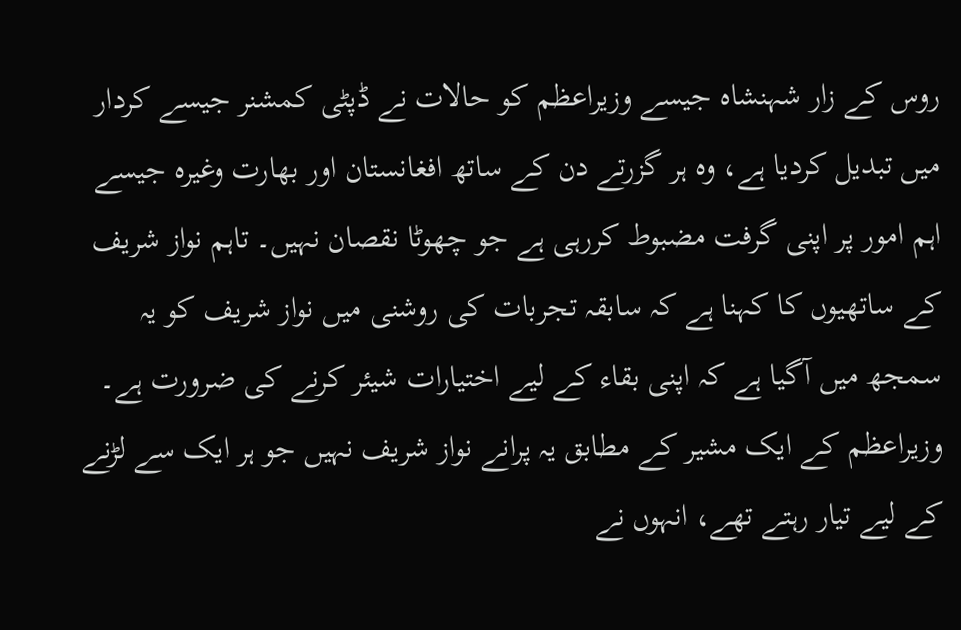روس کے زار شہنشاہ جیسے وزیراعظم کو حالات نے ڈپٹی کمشنر جیسے کردار میں تبدیل کردیا ہے، وہ ہر گزرتے دن کے ساتھ افغانستان اور بھارت وغیرہ جیسے اہم امور پر اپنی گرفت مضبوط کررہی ہے جو چھوٹا نقصان نہیں۔ تاہم نواز شریف کے ساتھیوں کا کہنا ہے کہ سابقہ تجربات کی روشنی میں نواز شریف کو یہ سمجھ میں آگیا ہے کہ اپنی بقاء کے لیے اختیارات شیئر کرنے کی ضرورت ہے۔ وزیراعظم کے ایک مشیر کے مطابق یہ پرانے نواز شریف نہیں جو ہر ایک سے لڑنے کے لیے تیار رہتے تھے، انہوں نے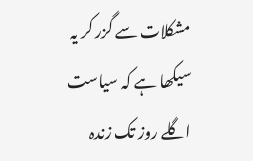مشکلات سے گزر کر یہ سیکھا ہے کہ سیاست اگلے روز تک زندہ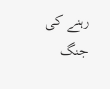رہنے کی جنگ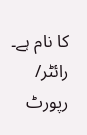کا نام ہے۔
رائٹر/ رپورٹ